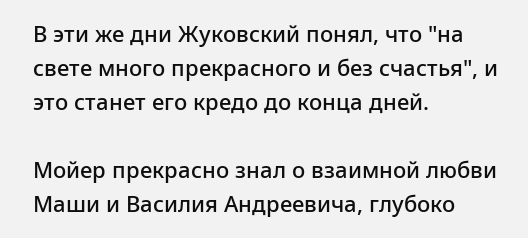В эти же дни Жуковский понял, что "на свете много прекрасного и без счастья", и это станет его кредо до конца дней.

Мойер прекрасно знал о взаимной любви Маши и Василия Андреевича, глубоко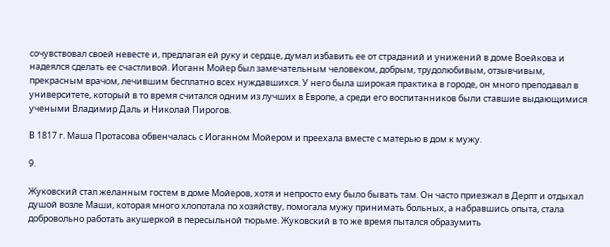сочувствовал своей невесте и, предлагая ей руку и сердце, думал избавить ее от страданий и унижений в доме Воейкова и надеялся сделать ее счастливой. Иоганн Мойер был замечательным человеком, добрым, трудолюбивым, отзывчивым, прекрасным врачом, лечившим бесплатно всех нуждавшихся. У него была широкая практика в городе, он много преподавал в университете, который в то время считался одним из лучших в Европе, а среди его воспитанников были ставшие выдающимися учеными Владимир Даль и Николай Пирогов.

В 1817 г. Маша Протасова обвенчалась с Иоганном Мойером и преехала вместе с матерью в дом к мужу.

9.

Жуковский стал желанным гостем в доме Мойеров, хотя и непросто ему было бывать там. Он часто приезжал в Дерпт и отдыхал душой возле Маши, которая много хлопотала по хозяйству, помогала мужу принимать больных, а набравшись опыта, стала добровольно работать акушеркой в пересыльной тюрьме. Жуковский в то же время пытался образумить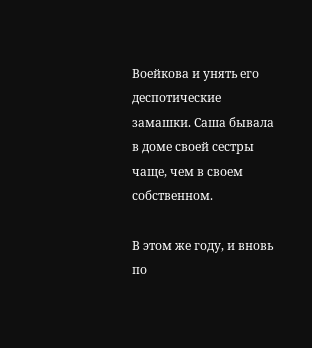Воейкова и унять его деспотические замашки. Саша бывала в доме своей сестры чаще, чем в своем собственном.

В этом же году, и вновь по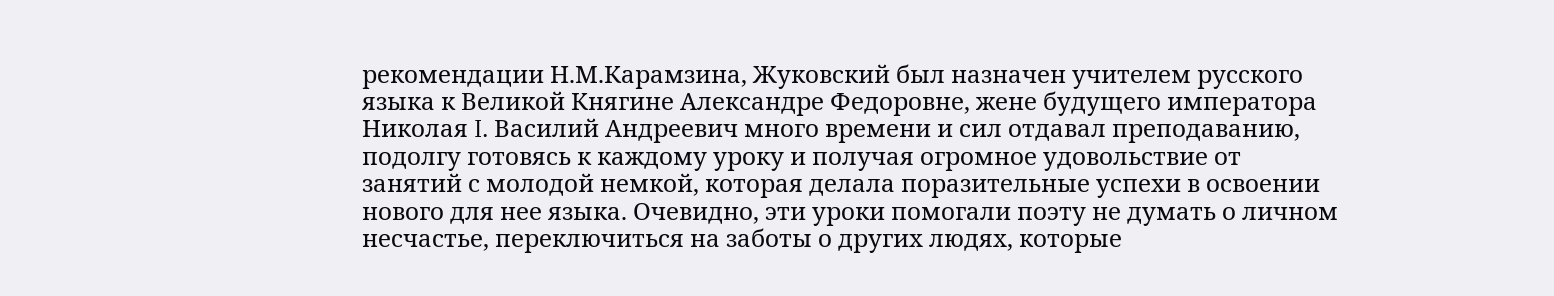рекомендации Н.М.Карамзина, Жуковский был назначен учителем русского языка к Великой Княгине Александре Федоровне, жене будущего императора Николая I. Василий Андреевич много времени и сил отдавал преподаванию, подолгу готовясь к каждому уроку и получая огромное удовольствие от занятий с молодой немкой, которая делала поразительные успехи в освоении нового для нее языка. Очевидно, эти уроки помогали поэту не думать о личном несчастье, переключиться на заботы о других людях, которые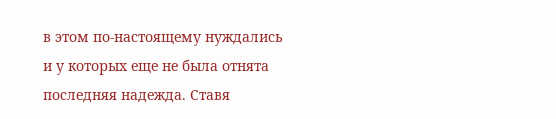в этом по-настоящему нуждались и у которых еще не была отнята последняя надежда. Ставя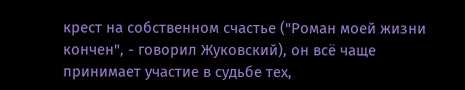крест на собственном счастье ("Роман моей жизни кончен", - говорил Жуковский), он всё чаще принимает участие в судьбе тех,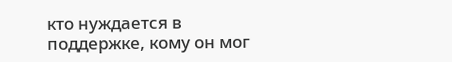кто нуждается в поддержке, кому он мог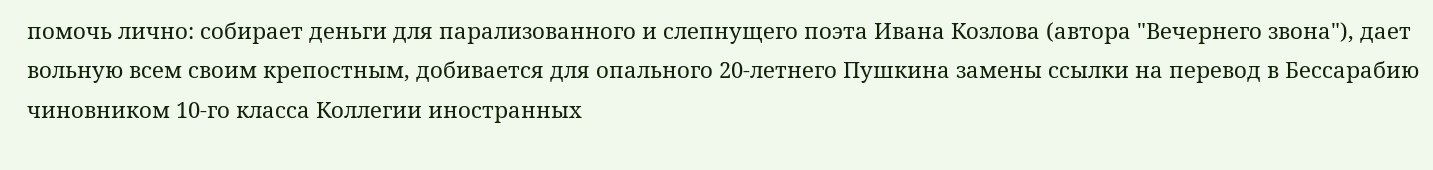помочь лично: собирает деньги для парализованного и слепнущего поэта Ивана Козлова (автора "Вечернего звона"), дает вольную всем своим крепостным, добивается для опального 20-летнего Пушкина замены ссылки на перевод в Бессарабию чиновником 10-го класса Коллегии иностранных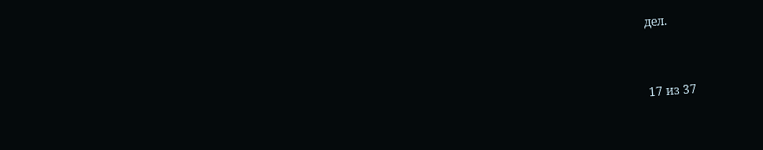дел.



17 из 37